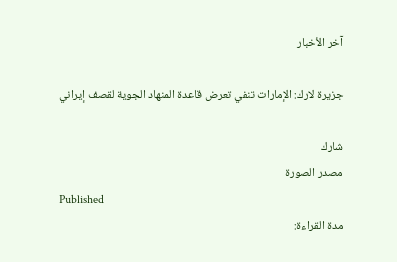آخر الأخبار

جزيرة لارك: الإمارات تنفي تعرض قاعدة المنهاد الجوية لقصف إيراني

شارك
مصدر الصورة
Published
مدة القراءة: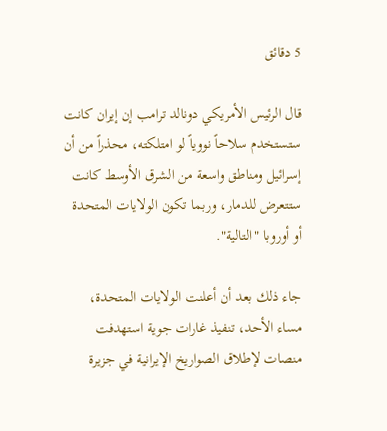5 دقائق

قال الرئيس الأمريكي دونالد ترامب إن إيران كانت ستستخدم سلاحاً نووياً لو امتلكته، محذراً من أن إسرائيل ومناطق واسعة من الشرق الأوسط كانت ستتعرض للدمار، وربما تكون الولايات المتحدة أو أوروبا "التالية".

جاء ذلك بعد أن أعلنت الولايات المتحدة، مساء الأحد، تنفيذ غارات جوية استهدفت منصات لإطلاق الصواريخ الإيرانية في جزيرة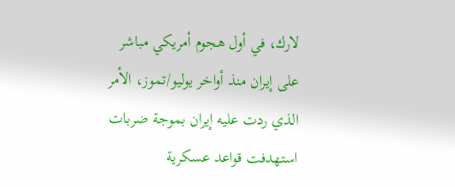لارك، في أول هجوم أمريكي مباشر على إيران منذ أواخر يوليو/تموز، الأمر الذي ردت عليه إيران بموجة ضربات استهدفت قواعد عسكرية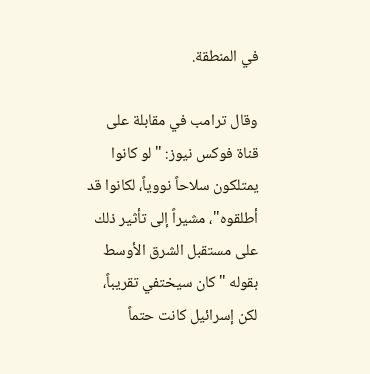في المنطقة.

وقال ترامب في مقابلة على قناة فوكس نيوز: "لو كانوا يمتلكون سلاحاً نووياً، لكانوا قد أطلقوه"، مشيراً إلى تأثير ذلك على مستقبل الشرق الأوسط بقوله "كان سيختفي تقريباً، لكن إسرائيل كانت حتماً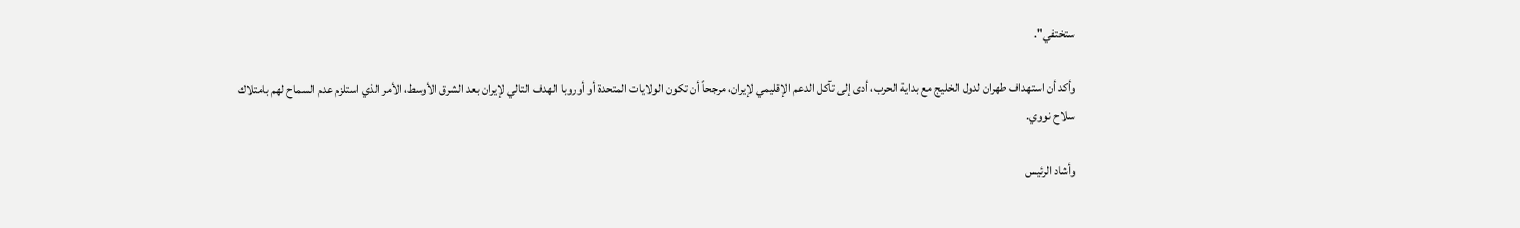ستختفي".

وأكد أن استهداف طهران لدول الخليج مع بداية الحرب، أدى إلى تآكل الدعم الإقليمي لإيران، مرجحاً أن تكون الولايات المتحدة أو أوروبا الهدف التالي لإيران بعد الشرق الأوسط، الأمر الذي استلزم عدم السماح لهم بامتلاك سلاح نووي.

وأشاد الرئيس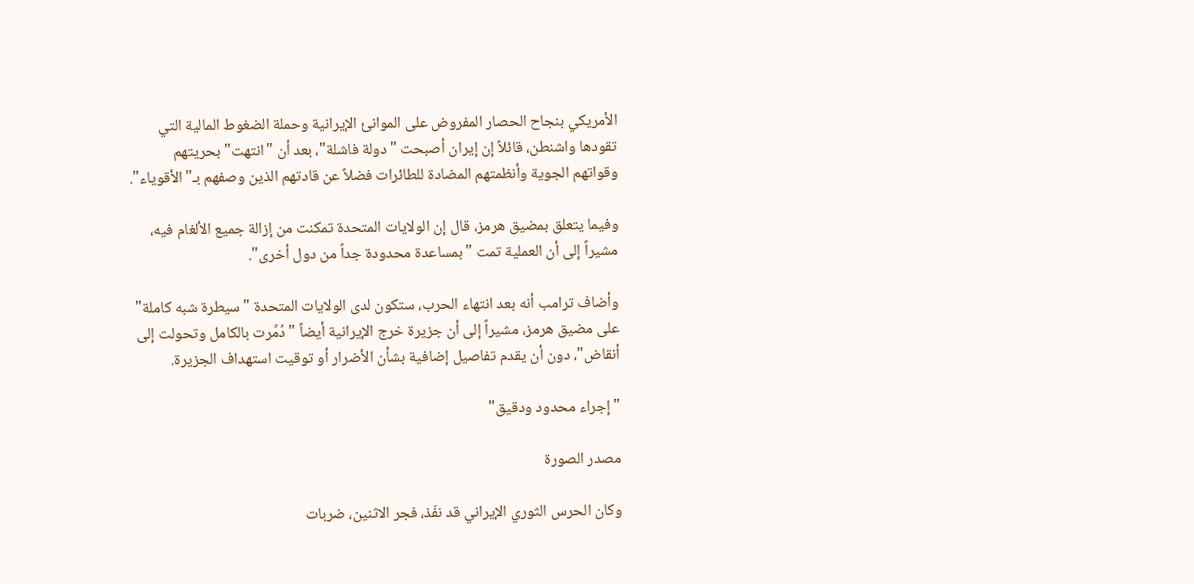الأمريكي بنجاح الحصار المفروض على الموانئ الإيرانية وحملة الضغوط المالية التي تقودها واشنطن، قائلاً إن إيران أصبحت "دولة فاشلة"، بعد أن "انتهت" بحريتهم وقواتهم الجوية وأنظمتهم المضادة للطائرات فضلاً عن قادتهم الذين وصفهم بـ"الأقوياء".

وفيما يتعلق بمضيق هرمز، قال إن الولايات المتحدة تمكنت من إزالة جميع الألغام فيه، مشيراً إلى أن العملية تمت "بمساعدة محدودة جداً من دول أخرى".

وأضاف ترامب أنه بعد انتهاء الحرب، ستكون لدى الولايات المتحدة "سيطرة شبه كاملة" على مضيق هرمز، مشيراً إلى أن جزيرة خرج الإيرانية أيضاً "دُمِّرت بالكامل وتحولت إلى أنقاض"، دون أن يقدم تفاصيل إضافية بشأن الأضرار أو توقيت استهداف الجزيرة.

"إجراء محدود ودقيق"

مصدر الصورة

وكان الحرس الثوري الإيراني قد نفّذ، فجر الاثنين، ضربات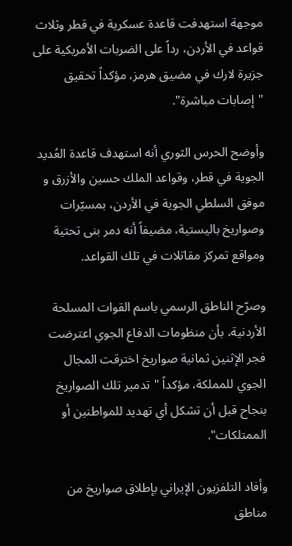موجهة استهدفت قاعدة عسكرية في قطر وثلاث قواعد في الأردن، رداً على الضربات الأمريكية على جزيرة لارك في مضيق هرمز، مؤكداً تحقيق "إصابات مباشرة".

وأوضح الحرس الثوري أنه استهدف قاعدة العُديد الجوية في قطر، وقواعد الملك حسين والأزرق و موفق السلطي الجوية في الأردن، بمسيّرات وصواريخ باليستية، مضيفاً أنه دمر بنى تحتية ومواقع تمركز مقاتلات في تلك القواعد.

وصرّح الناطق الرسمي باسم القوات المسلحة الأردنية، بأن منظومات الدفاع الجوي اعترضت فجر الإثنين ثمانية صواريخ اخترقت المجال الجوي للمملكة، مؤكداً "تدمير تلك الصواريخ بنجاح قبل أن تشكل أي تهديد للمواطنين أو الممتلكات".

وأفاد التلفزيون الإيراني بإطلاق صواريخ من مناطق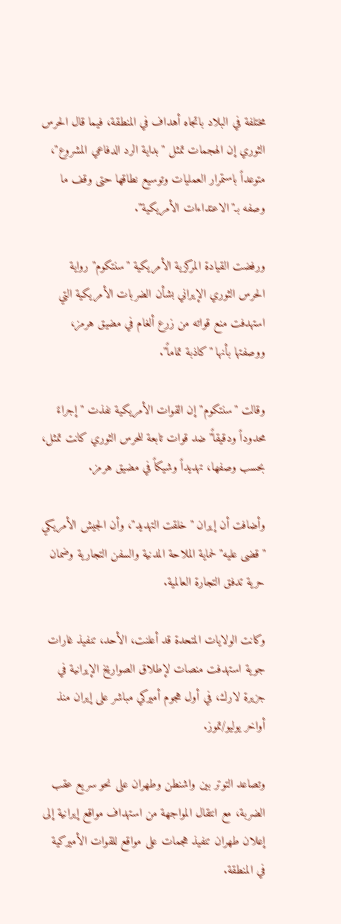مختلفة في البلاد باتجاه أهداف في المنطقة، فيما قال الحرس الثوري إن الهجمات تمثل "بداية الرد الدفاعي المشروع"، متوعداً باستمرار العمليات وتوسيع نطاقها حتى وقف ما وصفه بـ"الاعتداءات الأمريكية".

ورفضت القيادة المركزية الأمريكية "سنتكوم" رواية الحرس الثوري الإيراني بشأن الضربات الأمريكية التي استهدفت منع قواته من زرع ألغام في مضيق هرمز، ووصفتها بأنها "كاذبة تماماً".

وقالت "سنتكوم" إن القوات الأمريكية نفذت "إجراءً محدوداً ودقيقاً" ضد قوات تابعة للحرس الثوري كانت تمثل، بحسب وصفها، تهديداً وشيكاً في مضيق هرمز.

وأضافت أن إيران "خلقت التهديد"، وأن الجيش الأمريكي "قضى عليه" لحماية الملاحة المدنية والسفن التجارية وضمان حرية تدفق التجارة العالمية.

وكانت الولايات المتحدة قد أعلنت، الأحد، تنفيذ غارات جوية استهدفت منصات لإطلاق الصواريخ الإيرانية في جزيرة لارك، في أول هجوم أميركي مباشر على إيران منذ أواخر يوليو/تموز.

وتصاعد التوتر بين واشنطن وطهران على نحو سريع عقب الضربة، مع انتقال المواجهة من استهداف مواقع إيرانية إلى إعلان طهران تنفيذ هجمات على مواقع للقوات الأميركية في المنطقة.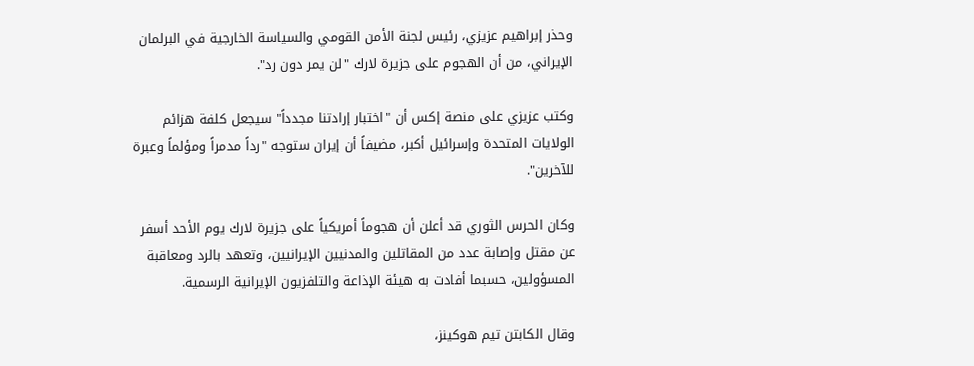وحذر إبراهيم عزيزي، رئيس لجنة الأمن القومي والسياسة الخارجية في البرلمان الإيراني، من أن الهجوم على جزيرة لارك "لن يمر دون رد".

وكتب عزيزي على منصة إكس أن "اختبار إرادتنا مجدداً" سيجعل كلفة هزائم الولايات المتحدة وإسرائيل أكبر، مضيفاً أن إيران ستوجه "رداً مدمراً ومؤلماً وعبرة للآخرين".

وكان الحرس الثوري قد أعلن أن هجوماً أمريكياً على جزيرة لارك يوم الأحد أسفر عن مقتل وإصابة عدد من المقاتلين والمدنيين الإيرانيين، وتعهد بالرد ومعاقبة المسؤولين، حسبما أفادت به هيئة الإذاعة والتلفزيون الإيرانية الرسمية.

وقال الكابتن تيم هوكينز،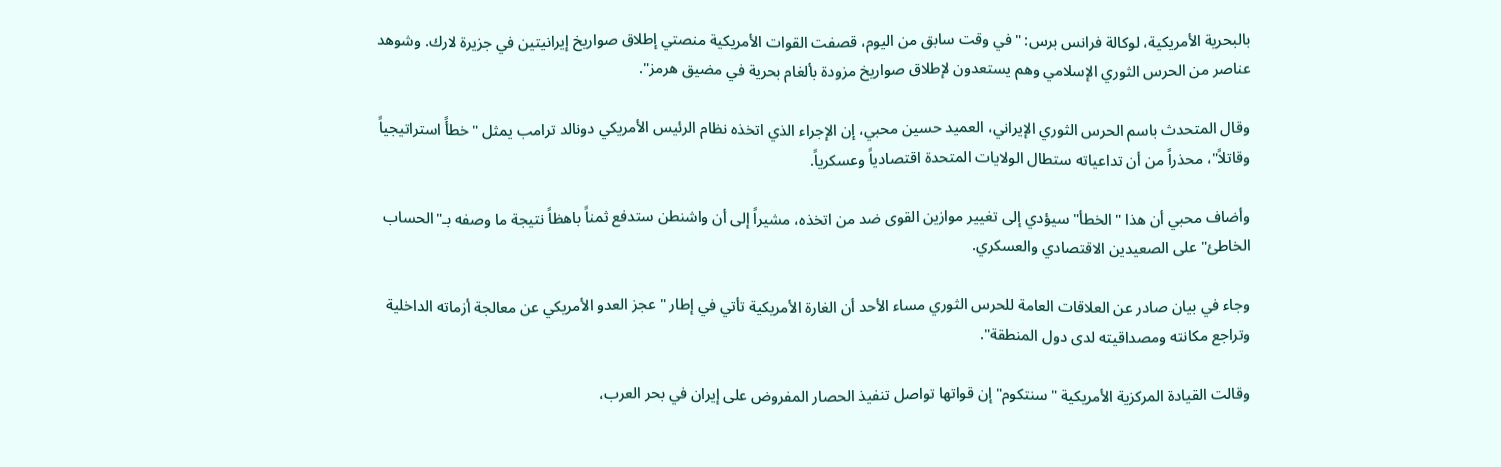بالبحرية الأمريكية، لوكالة فرانس برس: "في وقت سابق من اليوم، قصفت القوات الأمريكية منصتي إطلاق صواريخ إيرانيتين في جزيرة لارك. وشوهد عناصر من الحرس الثوري الإسلامي وهم يستعدون لإطلاق صواريخ مزودة بألغام بحرية في مضيق هرمز".

وقال المتحدث باسم الحرس الثوري الإيراني، العميد حسين محبي، إن الإجراء الذي اتخذه نظام الرئيس الأمريكي دونالد ترامب يمثل "خطأً استراتيجياً وقاتلاً"، محذراً من أن تداعياته ستطال الولايات المتحدة اقتصادياً وعسكرياً.

وأضاف محبي أن هذا "الخطأ" سيؤدي إلى تغيير موازين القوى ضد من اتخذه، مشيراً إلى أن واشنطن ستدفع ثمناً باهظاً نتيجة ما وصفه بـ"الحساب الخاطئ" على الصعيدين الاقتصادي والعسكري.

وجاء في بيان صادر عن العلاقات العامة للحرس الثوري مساء الأحد أن الغارة الأمريكية تأتي في إطار "عجز العدو الأمريكي عن معالجة أزماته الداخلية وتراجع مكانته ومصداقيته لدى دول المنطقة".

وقالت القيادة المركزية الأمريكية "سنتكوم" إن قواتها تواصل تنفيذ الحصار المفروض على إيران في بحر العرب،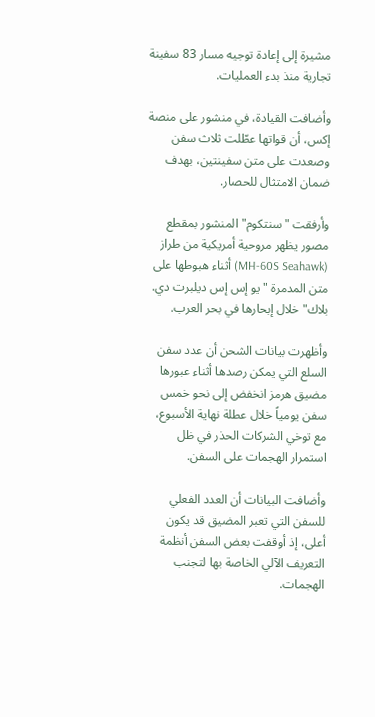مشيرة إلى إعادة توجيه مسار 83 سفينة تجارية منذ بدء العمليات.

وأضافت القيادة، في منشور على منصة إكس، أن قواتها عطّلت ثلاث سفن وصعدت على متن سفينتين، بهدف ضمان الامتثال للحصار.

وأرفقت "سنتكوم" المنشور بمقطع مصور يظهر مروحية أمريكية من طراز (MH-60S Seahawk) أثناء هبوطها على متن المدمرة "يو إس إس ديلبرت دي. بلاك" خلال إبحارها في بحر العرب.

وأظهرت بيانات الشحن أن عدد سفن السلع التي يمكن رصدها أثناء عبورها مضيق هرمز انخفض إلى نحو خمس سفن يومياً خلال عطلة نهاية الأسبوع، مع توخي الشركات الحذر في ظل استمرار الهجمات على السفن.

وأضافت البيانات أن العدد الفعلي للسفن التي تعبر المضيق قد يكون أعلى، إذ أوقفت بعض السفن أنظمة التعريف الآلي الخاصة بها لتجنب الهجمات.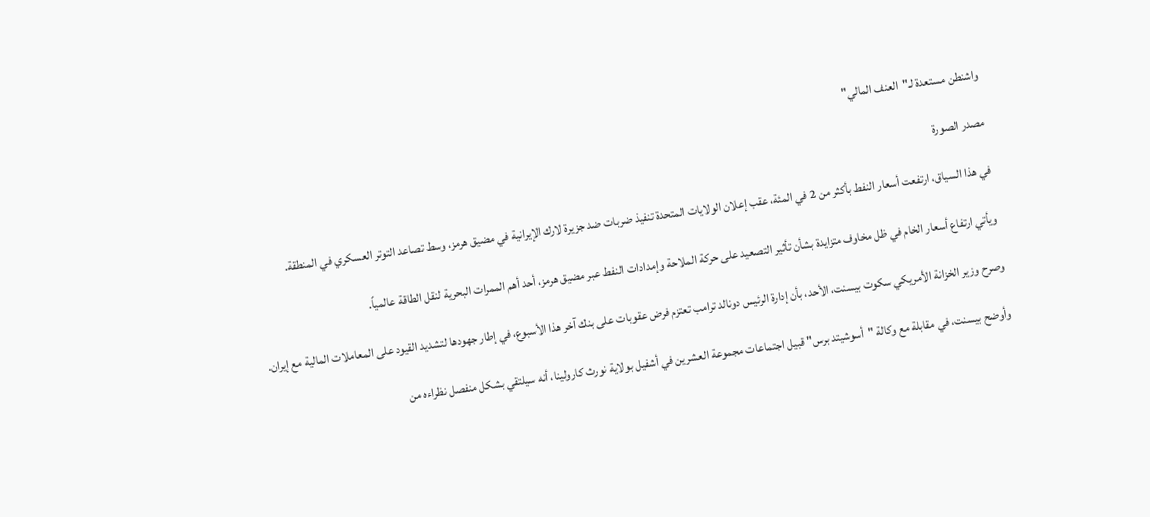واشنطن مستعدة لـ"العنف المالي"

مصدر الصورة

في هذا السياق، ارتفعت أسعار النفط بأكثر من 2 في المئة، عقب إعلان الولايات المتحدة تنفيذ ضربات ضد جزيرة لارك الإيرانية في مضيق هرمز، وسط تصاعد التوتر العسكري في المنطقة.

ويأتي ارتفاع أسعار الخام في ظل مخاوف متزايدة بشأن تأثير التصعيد على حركة الملاحة وإمدادات النفط عبر مضيق هرمز، أحد أهم الممرات البحرية لنقل الطاقة عالمياً.

وصرح وزير الخزانة الأمريكي سكوت بيسنت، الأحد، بأن إدارة الرئيس دونالد ترامب تعتزم فرض عقوبات على بنك آخر هذا الأسبوع، في إطار جهودها لتشديد القيود على المعاملات المالية مع إيران.

وأوضح بيسنت، في مقابلة مع وكالة "أسوشيتد برس" قبيل اجتماعات مجموعة العشرين في أشفيل بولاية نورث كارولينا، أنه سيلتقي بشكل منفصل نظراءه من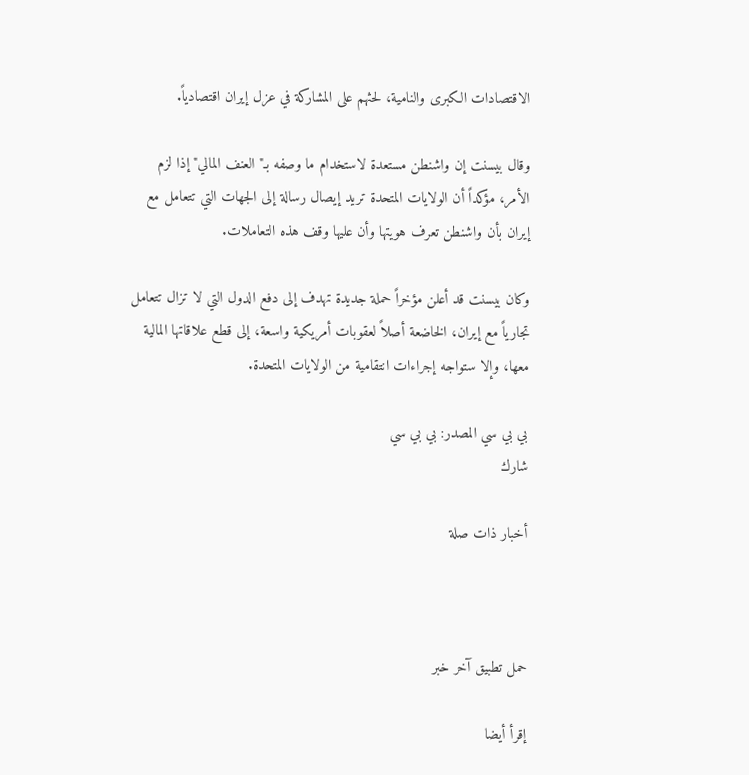الاقتصادات الكبرى والنامية، لحثهم على المشاركة في عزل إيران اقتصادياً.

وقال بيسنت إن واشنطن مستعدة لاستخدام ما وصفه بـ"العنف المالي" إذا لزم الأمر، مؤكداً أن الولايات المتحدة تريد إيصال رسالة إلى الجهات التي تتعامل مع إيران بأن واشنطن تعرف هويتها وأن عليها وقف هذه التعاملات.

وكان بيسنت قد أعلن مؤخراً حملة جديدة تهدف إلى دفع الدول التي لا تزال تتعامل تجارياً مع إيران، الخاضعة أصلاً لعقوبات أمريكية واسعة، إلى قطع علاقاتها المالية معها، وإلا ستواجه إجراءات انتقامية من الولايات المتحدة.

بي بي سي المصدر: بي بي سي
شارك

أخبار ذات صلة



حمل تطبيق آخر خبر

إقرأ أيضا